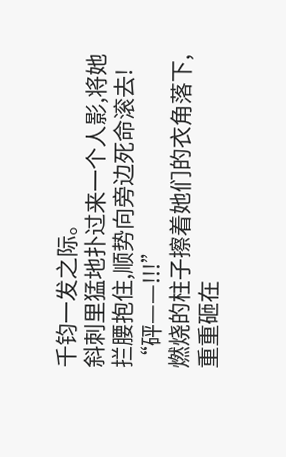千钧一发之际。
斜刺里猛地扑过来一个人影,将她拦腰抱住,顺势向旁边死命滚去!
“砰——!!!”
燃烧的柱子擦着她们的衣角落下,重重砸在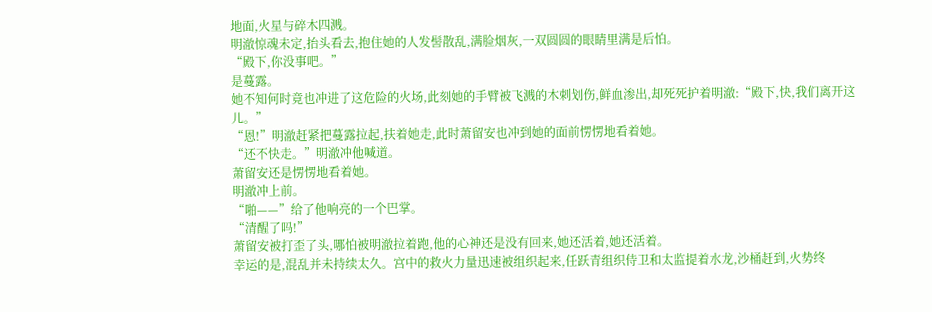地面,火星与碎木四溅。
明澈惊魂未定,抬头看去,抱住她的人发髻散乱,满脸烟灰,一双圆圆的眼睛里满是后怕。
“殿下,你没事吧。”
是蔓露。
她不知何时竟也冲进了这危险的火场,此刻她的手臂被飞溅的木刺划伤,鲜血渗出,却死死护着明澈:“殿下,快,我们离开这儿。”
“恩!”明澈赶紧把蔓露拉起,扶着她走,此时萧留安也冲到她的面前愣愣地看着她。
“还不快走。”明澈冲他喊道。
萧留安还是愣愣地看着她。
明澈冲上前。
“啪——”给了他响亮的一个巴掌。
“清醒了吗!”
萧留安被打歪了头,哪怕被明澈拉着跑,他的心神还是没有回来,她还活着,她还活着。
幸运的是,混乱并未持续太久。宫中的救火力量迅速被组织起来,任跃青组织侍卫和太监提着水龙,沙桶赶到,火势终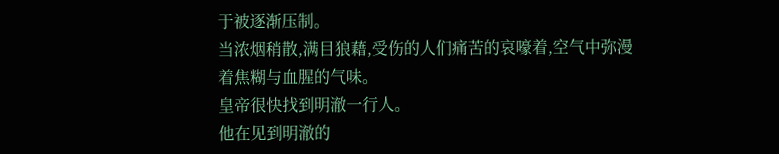于被逐渐压制。
当浓烟稍散,满目狼藉,受伤的人们痛苦的哀嚎着,空气中弥漫着焦糊与血腥的气味。
皇帝很快找到明澈一行人。
他在见到明澈的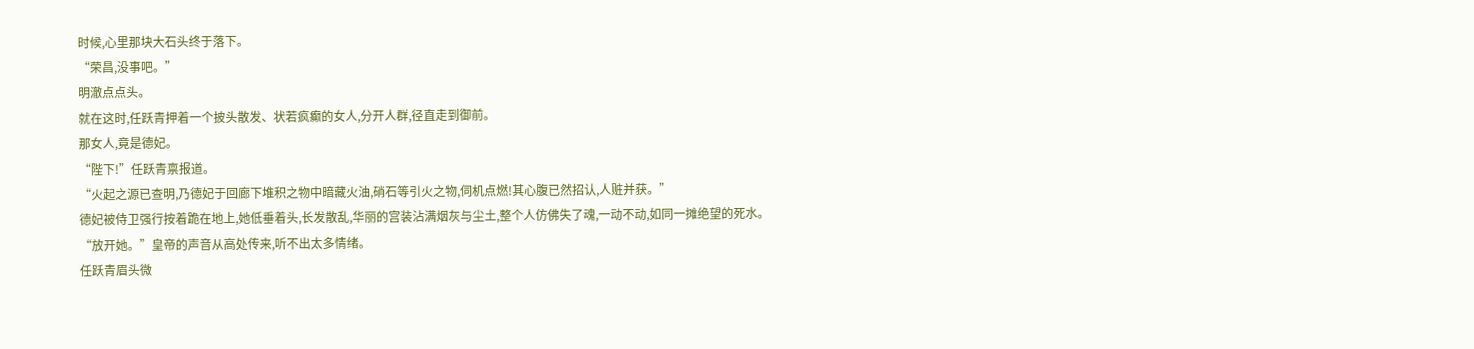时候,心里那块大石头终于落下。
“荣昌,没事吧。”
明澈点点头。
就在这时,任跃青押着一个披头散发、状若疯癫的女人,分开人群,径直走到御前。
那女人,竟是德妃。
“陛下!”任跃青禀报道。
“火起之源已查明,乃德妃于回廊下堆积之物中暗藏火油,硝石等引火之物,伺机点燃!其心腹已然招认,人赃并获。”
德妃被侍卫强行按着跪在地上,她低垂着头,长发散乱,华丽的宫装沾满烟灰与尘土,整个人仿佛失了魂,一动不动,如同一摊绝望的死水。
“放开她。”皇帝的声音从高处传来,听不出太多情绪。
任跃青眉头微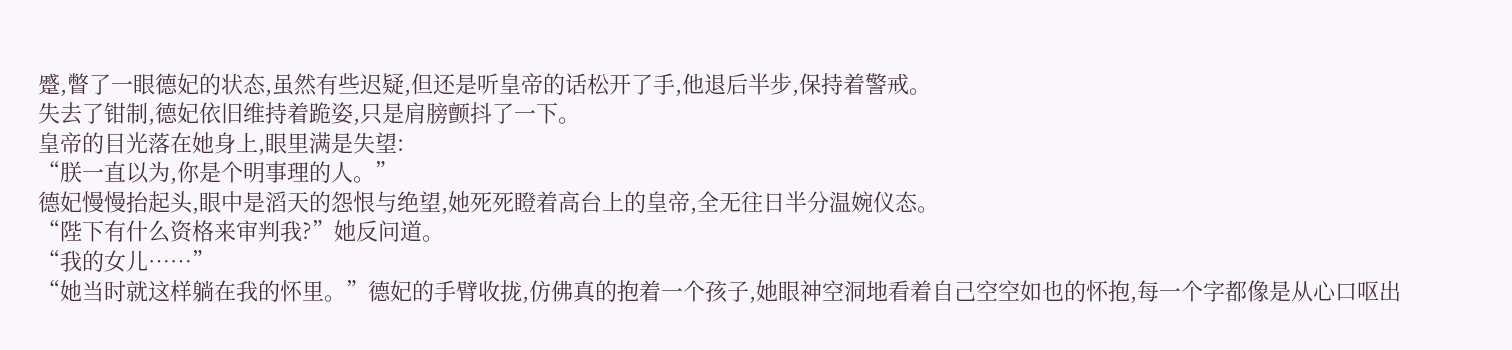蹙,瞥了一眼德妃的状态,虽然有些迟疑,但还是听皇帝的话松开了手,他退后半步,保持着警戒。
失去了钳制,德妃依旧维持着跪姿,只是肩膀颤抖了一下。
皇帝的目光落在她身上,眼里满是失望:
“朕一直以为,你是个明事理的人。”
德妃慢慢抬起头,眼中是滔天的怨恨与绝望,她死死瞪着高台上的皇帝,全无往日半分温婉仪态。
“陛下有什么资格来审判我?”她反问道。
“我的女儿……”
“她当时就这样躺在我的怀里。”德妃的手臂收拢,仿佛真的抱着一个孩子,她眼神空洞地看着自己空空如也的怀抱,每一个字都像是从心口呕出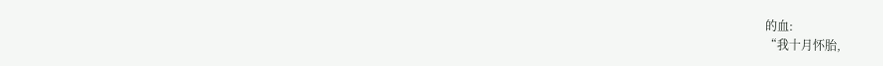的血:
“我十月怀胎,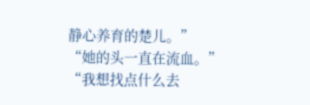静心养育的楚儿。”
“她的头一直在流血。”
“我想找点什么去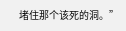堵住那个该死的洞。”